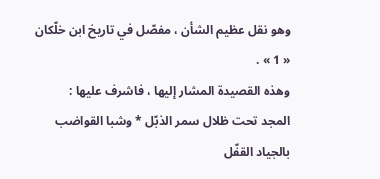وهو نقل عظيم الشأن ، مفصّل في تاريخ ابن خلّكان « 1 » .
وهذه القصيدة المشار إليها ، فاشرف عليها :
المجد تحت ظلال سمر الذبّل * وشبا القواضب بالجياد القفّل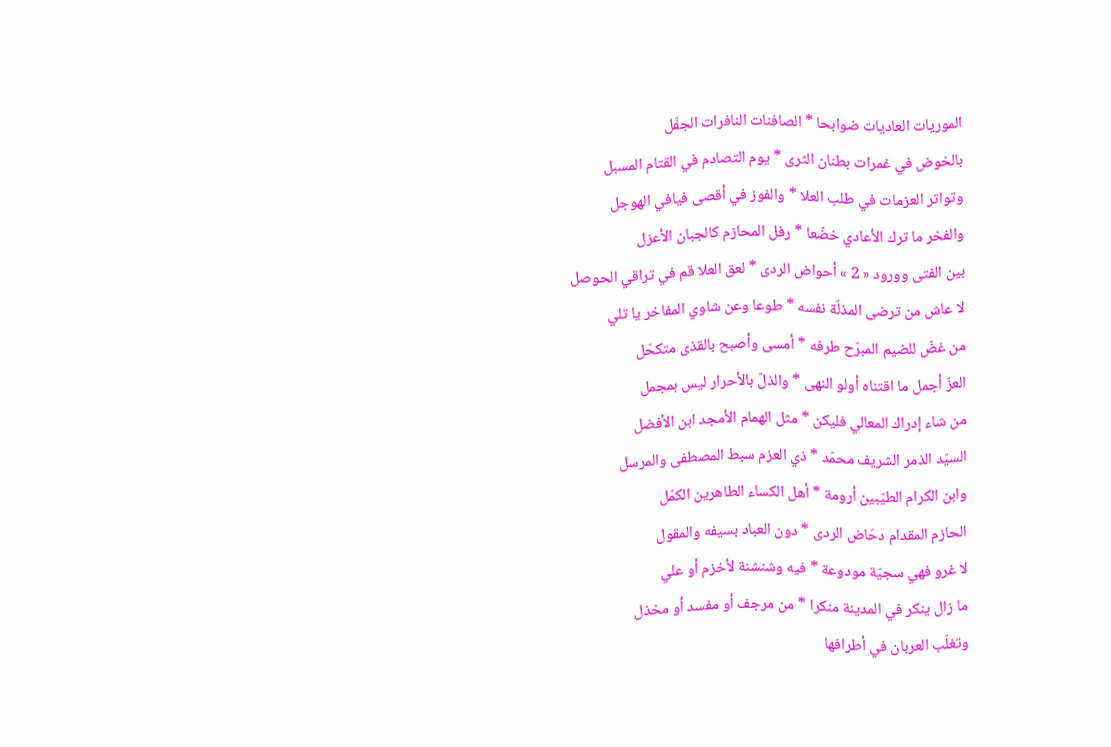الموريات العاديات ضوابحا * الصافنات النافرات الجفّل
بالخوض في غمرات بطنان الثرى * يوم التصادم في القتام المسبل
وتواتر العزمات في طلب العلا * والفوز في أقصى فيافي الهوجل
والفخر ما ترك الأعادي خضّعا * رفل المحازم كالجبان الأعزل
بين الفتى وورود « 2 » أحواض الردى * لعق العلا قم في تراقي الحوصل
لا عاش من ترضى المذلّة نفسه * طوعا وعن شاوي المفاخر يا تلي
من غضّ للضيم المبرّح طرفه * أمسى وأصبح بالقذى متكحّل
العزّ أجمل ما اقتناه أولو النهى * والذلّ بالأحرار ليس بمجمل
من شاء إدراك المعالي فليكن * مثل الهمام الأمجد ابن الأفضل
السيّد الذمر الشريف محمّد * ذي العزم سبط المصطفى والمرسل
وابن الكرام الطيّبين أرومة * أهل الكساء الطاهرين الكمّل
الحازم المقدام دحّاض الردى * دون العباد بسيفه والمقول
لا غرو فهي سجيّة مودوعة * فيه وشنشنة لأخزم أو علي
ما زال ينكر في المدينة منكرا * من مرجف أو مفسد أو مخذل
وتغلّب العربان في أطرافها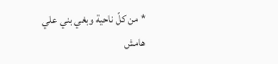* من كلّ ناحية وبغي بني علي
هامش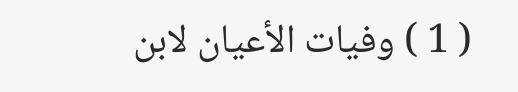( 1 ) وفيات الأعيان لابن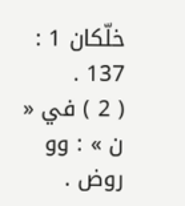خلّكان 1 : 137 .
( 2 ) في « ن » : وو روض .